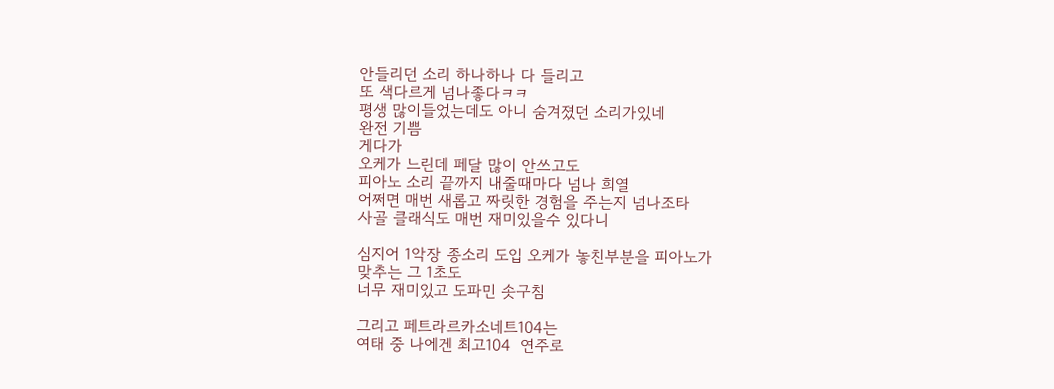안들리던 소리 하나하나 다 들리고
또 색다르게 넘나좋다ㅋㅋ
평생 많이들었는데도 아니 숨겨졌던 소리가있네
완전 기쁨
게다가
오케가 느린데 페달 많이 안쓰고도
피아노 소리 끝까지 내줄때마다 넘나 희열
어쩌면 매번 새롭고 짜릿한 경험을 주는지 넘나조타
사골 클래식도 매번 재미있을수 있다니

심지어 1악장 종소리 도입 오케가 놓친부분을 피아노가
맞추는 그 1초도
너무 재미있고 도파민 솟구침

그리고 페트라르카소네트104는
여태 중 나에겐 최고104  연주로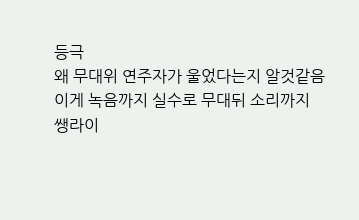등극
왜 무대위 연주자가 울었다는지 알것같음
이게 녹음까지 실수로 무대뒤 소리까지
쌩라이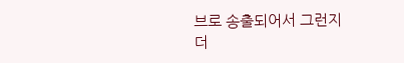브로 송출되어서 그런지
더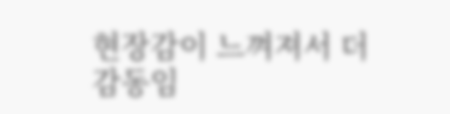현장감이 느껴져서 더 감동임